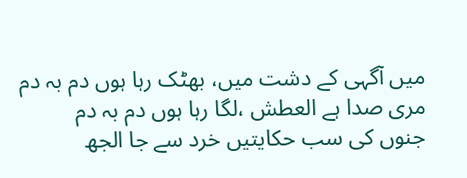میں آگہی کے دشت میں، بھٹک رہا ہوں دم بہ دم
مری صدا ہے العطش ،لگا رہا ہوں دم بہ دم
جنوں کی سب حکایتیں خرد سے جا الجھ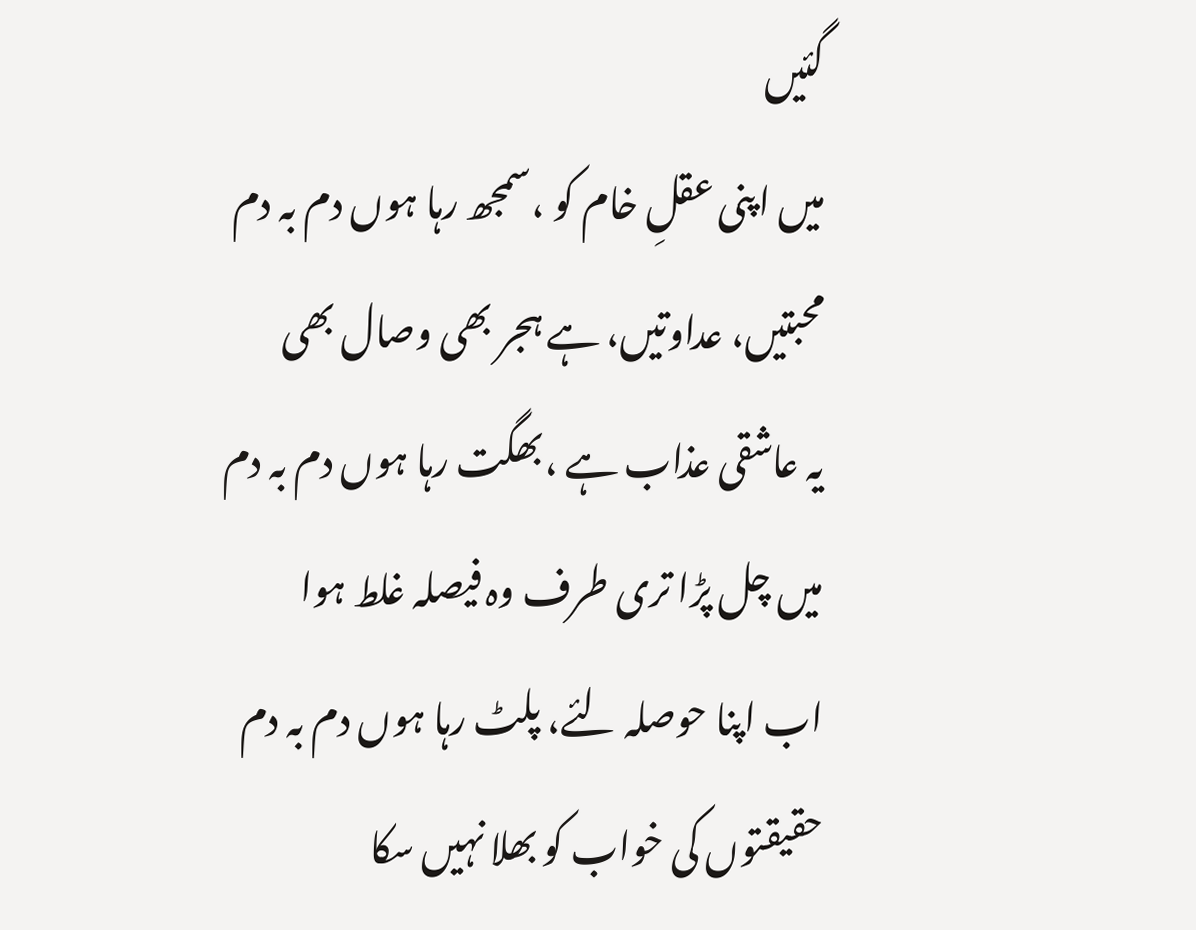گئیں
میں اپنی عقلِ خام کو ،سمجھ رہا ہوں دم بہ دم
محبتیں، عداوتیں، ہے ہجر بھی وصال بھی
یہ عاشقی عذاب ہے ،بھگت رہا ہوں دم بہ دم
میں چل پڑا تری طرف وہ فیصلہ غلط ہوا
اب اپنا حوصلہ لئے، پلٹ رہا ہوں دم بہ دم
حقیقتوں کی خواب کو بھلا نہیں سکا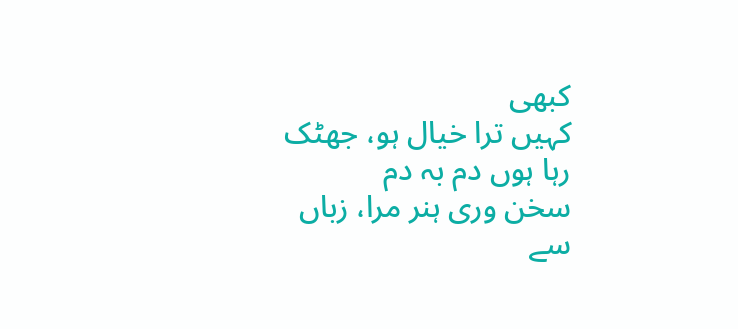کبھی
کہیں ترا خیال ہو، جھٹک رہا ہوں دم بہ دم
سخن وری ہنر مرا، زباں سے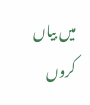میں بیاں کروں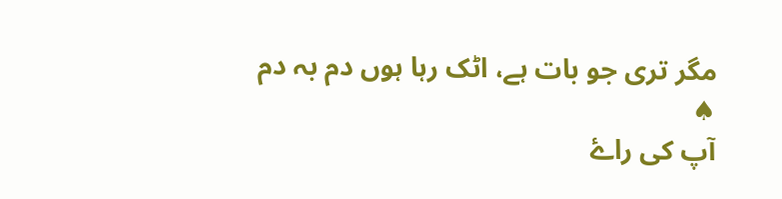مگر تری جو بات ہے، اٹک رہا ہوں دم بہ دم
♠
آپ کی راۓ